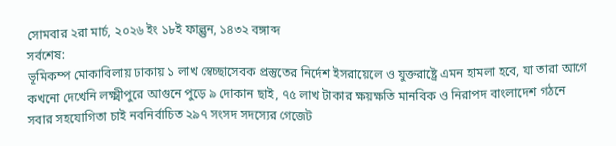সোমবার ২রা মার্চ, ২০২৬ ইং ১৮ই ফাল্গুন, ১৪৩২ বঙ্গাব্দ
সর্বশেষ:
ভূমিকম্প মোকাবিলায় ঢাকায় ১ লাখ স্বেচ্ছাসেবক প্রস্তুতের নির্দেশ ইসরায়েলে ও যুক্তরাষ্ট্রে এমন হামলা হবে, যা তারা আগে কখনো দেখেনি লক্ষ্মীপুরে আগুনে পুড়ে ৯ দোকান ছাই, ৭৫ লাখ টাকার ক্ষয়ক্ষতি মানবিক ও নিরাপদ বাংলাদেশ গঠনে সবার সহযোগিতা চাই নবনির্বাচিত ২৯৭ সংসদ সদস্যের গেজেট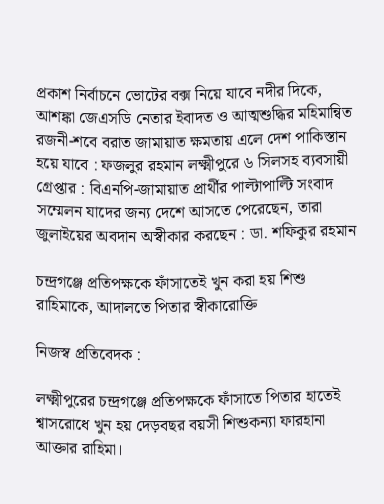প্রকাশ নির্বাচনে ভোটের বক্স নিয়ে যাবে নদীর দিকে, আশঙ্কা জেএসডি নেতার ইবাদত ও আত্মশুদ্ধির মহিমান্বিত রজনী-শবে বরাত জামায়াত ক্ষমতায় এলে দেশ পাকিস্তান হয়ে যাবে : ফজলুর রহমান লক্ষ্মীপুরে ৬ সিলসহ ব্যবসায়ী গ্রেপ্তার : বিএনপি-জামায়াত প্রার্থীর পাল্টাপাল্টি সংবাদ সম্মেলন যাদের জন্য দেশে আসতে পেরেছেন, তারা জুলাইয়ের অবদান অস্বীকার করছেন : ডা. শফিকুর রহমান

চন্দ্রগঞ্জে প্রতিপক্ষকে ফাঁসাতেই খুন করা হয় শিশু রাহিমাকে, আদালতে পিতার স্বীকারোক্তি

নিজস্ব প্রতিবেদক :

লক্ষ্মীপুরের চন্দ্রগঞ্জে প্রতিপক্ষকে ফাঁসাতে পিতার হাতেই শ্বাসরোধে খুন হয় দেড়বছর বয়সী শিশুকন্যা ফারহানা আক্তার রাহিমা।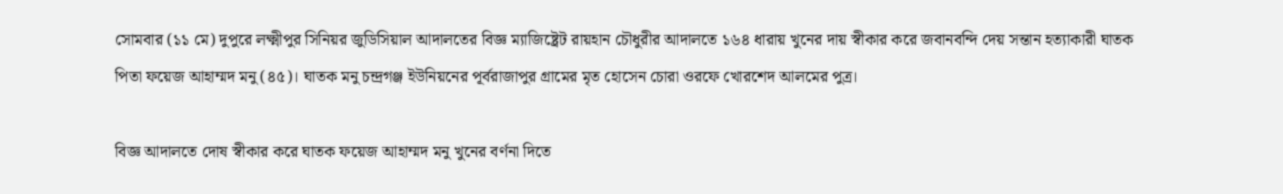সোমবার (১১ মে) দুপুরে লক্ষ্মীপুর সিনিয়র জুডিসিয়াল আদালতের বিজ্ঞ ম্যাজিষ্ট্রেট রায়হান চৌধুরীর আদালতে ১৬৪ ধারায় খুনের দায় স্বীকার করে জবানবন্দি দেয় সন্তান হত্যাকারী ঘাতক পিতা ফয়েজ আহাম্মদ মনু (৪৫)। ঘাতক মনু চন্দ্রগঞ্জ ইউনিয়নের পূর্বরাজাপুর গ্রামের মৃত হোসেন চোরা ওরফে খোরশেদ আলমের পুত্র।

বিজ্ঞ আদালতে দোষ স্বীকার করে ঘাতক ফয়েজ আহাম্মদ মনু খুনের বর্ণনা দিতে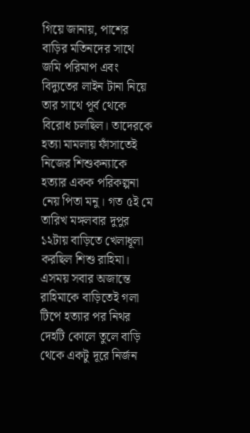গিয়ে জানায়, পাশের বাড়ির মতিনদের সাথে জমি পরিমাপ এবং বিদ্যুতের লাইন টানা নিয়ে তার সাথে পূর্ব থেকে বিরোধ চলছিল। তাদেরকে হত্যা মামলায় ফাঁসাতেই নিজের শিশুকন্যাকে হত্যার একক পরিকল্পনা নেয় পিতা মনু। গত ৫ই মে তারিখ মঙ্গলবার দুপুর ১২টায় বাড়িতে খেলাধূলা করছিল শিশু রাহিমা। এসময় সবার অজান্তে রাহিমাকে বাড়িতেই গলা টিপে হত্যার পর নিথর দেহটি কোলে তুলে বাড়ি থেকে একটু দূরে নির্জন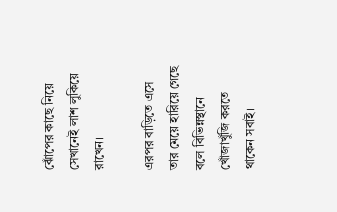ঝোঁপের কাছে নিয়ে সেখানেই লাশ লুকিয়ে রাখেন।

এরপর বাড়িতে এসে তার মেয়ে হারিয়ে গেছে বলে বিভিন্নস্থানে খোঁজাখুঁজি করতে থাকেন সবাই।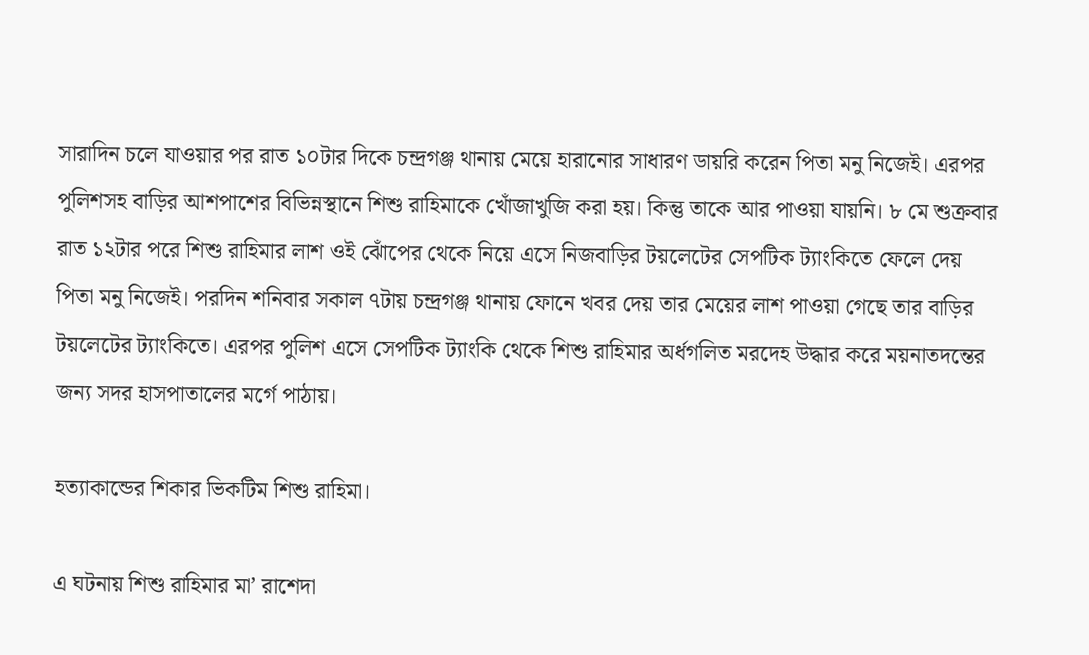সারাদিন চলে যাওয়ার পর রাত ১০টার দিকে চন্দ্রগঞ্জ থানায় মেয়ে হারানোর সাধারণ ডায়রি করেন পিতা মনু নিজেই। এরপর পুলিশসহ বাড়ির আশপাশের বিভিন্নস্থানে শিশু রাহিমাকে খোঁজাখুজি করা হয়। কিন্তু তাকে আর পাওয়া যায়নি। ৮ মে শুক্রবার রাত ১২টার পরে শিশু রাহিমার লাশ ওই ঝোঁপের থেকে নিয়ে এসে নিজবাড়ির টয়লেটের সেপটিক ট্যাংকিতে ফেলে দেয় পিতা মনু নিজেই। পরদিন শনিবার সকাল ৭টায় চন্দ্রগঞ্জ থানায় ফোনে খবর দেয় তার মেয়ের লাশ পাওয়া গেছে তার বাড়ির টয়লেটের ট্যাংকিতে। এরপর পুলিশ এসে সেপটিক ট্যাংকি থেকে শিশু রাহিমার অর্ধগলিত মরদেহ উদ্ধার করে ময়নাতদন্তের জন্য সদর হাসপাতালের মর্গে পাঠায়।

হত্যাকান্ডের শিকার ভিকটিম শিশু রাহিমা।

এ ঘটনায় শিশু রাহিমার মা’ রাশেদা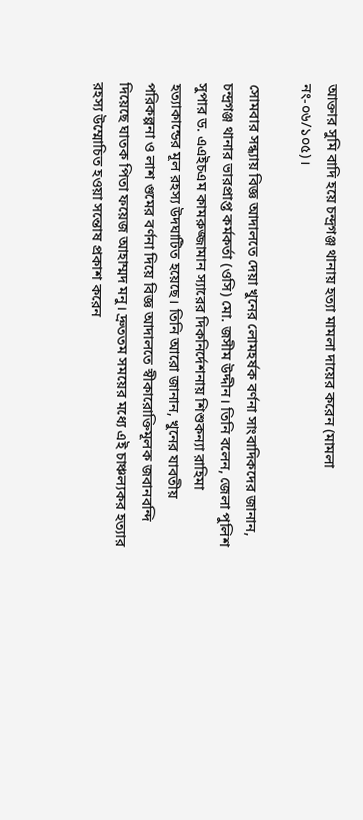আক্তার সুমি বাদি হয়ে চন্দ্রগঞ্জ থানায় হত্যা মামলা দায়ের করেন (মামলা নং-০৬/১০৫)।

সোমবার সন্ধ্যায় বিজ্ঞ আদালতে দেয়া খুনের লোমহর্ষক বর্ণনা সাংবাদিকদের জানান, চন্দ্রগঞ্জ থানার ভারপ্রাপ্ত কর্মকর্তা (ওসি) মো. জসীম উদ্দীন। তিনি বলেন, জেলা পুলিশ সুপার ড. এএইচএম কামরুজ্জামান স্যারের দিকনির্দেশনায় শিশুকন্যা রাহিমা হত্যাকান্ডের মূল রহস্য উদঘাটিত হয়েছে। তিনি আরো জানান, খুনের যাবতীয় পরিকল্পনা ও লাশ গুমের বর্ণনা দিয়ে বিজ্ঞ আদালতে স্বীকারোক্তিমূলক জবানবন্দি দিয়েছে ঘাতক পিতা ফয়েজ আহাম্মদ মনু। দ্রুততম সময়ের মধ্যে এই চাঞ্চল্যকর হত্যার রহস্য উম্মোচিত হওয়া সন্তোষ প্রকাশ করেন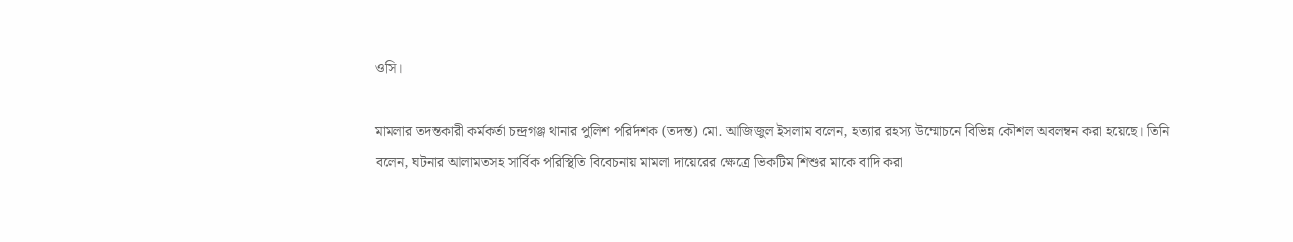ওসি।

মামলার তদন্তকারী কর্মকর্তা চন্দ্রগঞ্জ থানার পুলিশ পরির্দশক (তদন্ত) মো. আজিজুল ইসলাম বলেন, হত্যার রহস্য উম্মোচনে বিভিন্ন কৌশল অবলম্বন করা হয়েছে। তিনি বলেন, ঘটনার আলামতসহ সার্বিক পরিস্থিতি বিবেচনায় মামলা দায়েরের ক্ষেত্রে ভিকটিম শিশুর মাকে বাদি করা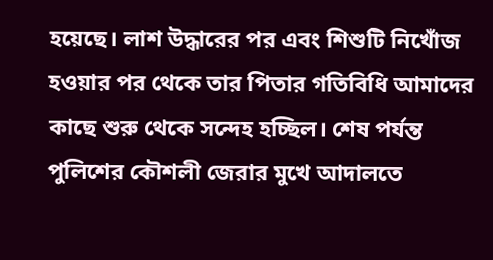হয়েছে। লাশ উদ্ধারের পর এবং শিশুটি নিখোঁজ হওয়ার পর থেকে তার পিতার গতিবিধি আমাদের কাছে শুরু থেকে সন্দেহ হচ্ছিল। শেষ পর্যন্ত পুলিশের কৌশলী জেরার মুখে আদালতে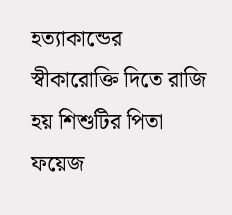হত্যাকান্ডের স্বীকারোক্তি দিতে রাজি হয় শিশুটির পিতা ফয়েজ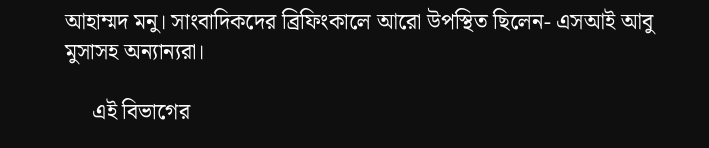আহাম্মদ মনু। সাংবাদিকদের ব্রিফিংকালে আরো উপস্থিত ছিলেন- এসআই আবু মুসাসহ অন্যান্যরা।

     এই বিভাগের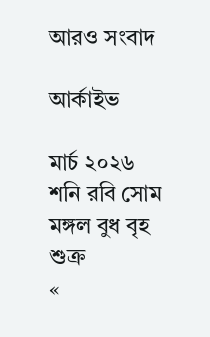আরও সংবাদ

আর্কাইভ

মার্চ ২০২৬
শনি রবি সোম মঙ্গল বুধ বৃহ শুক্র
«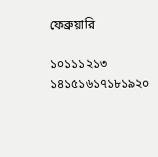ফেব্রুয়ারি

১০১১১২১৩
১৪১৫১৬১৭১৮১৯২০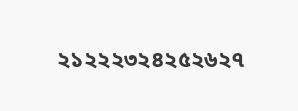২১২২২৩২৪২৫২৬২৭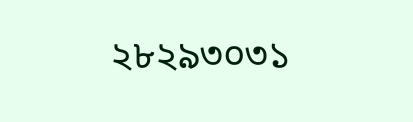২৮২৯৩০৩১